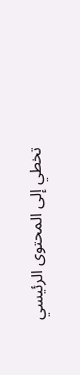تخطي إلى المحتوى الرئيسي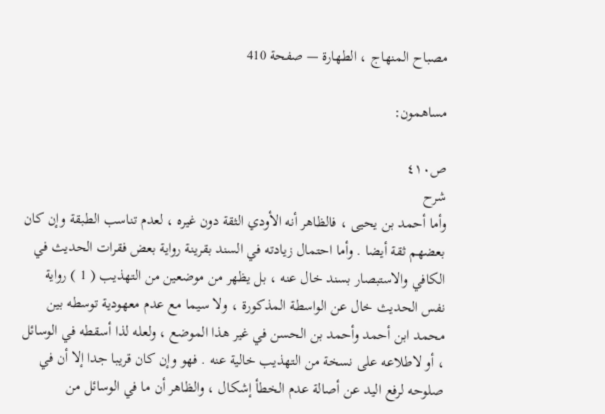مصباح المنهاج ، الطهارة — صفحة 410

مساهمون:

ص٤١٠
شرح
وأما أحمد بن يحيى ، فالظاهر أنه الأودي الثقة دون غيره ، لعدم تناسب الطبقة وإن كان بعضهم ثقة أيضا . وأما احتمال زيادته في السند بقرينة رواية بعض فقرات الحديث في الكافي والاستبصار بسند خال عنه ، بل يظهر من موضعين من التهذيب ( 1 ) رواية نفس الحديث خال عن الواسطة المذكورة ، ولا سيما مع عدم معهودية توسطه بين محمد ابن أحمد وأحمد بن الحسن في غير هذا الموضع ، ولعله لذا أسقطه في الوسائل ، أو لاطلاعه على نسخة من التهذيب خالية عنه . فهو وإن كان قريبا جدا إلا أن في صلوحه لرفع اليد عن أصالة عدم الخطأ إشكال ، والظاهر أن ما في الوسائل من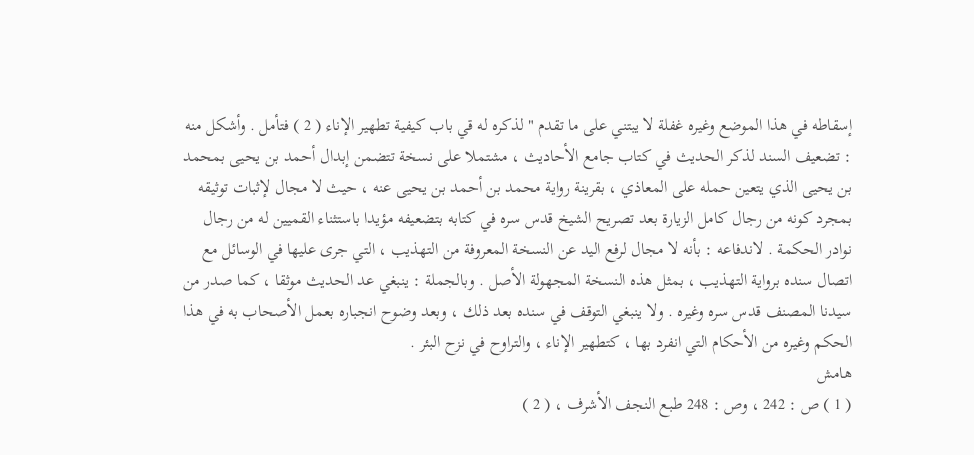إسقاطه في هذا الموضع وغيره غفلة لا يبتني على ما تقدم " لذكره له قي باب كيفية تطهير الإناء ( 2 ) فتأمل . وأشكل منه : تضعيف السند لذكر الحديث في كتاب جامع الأحاديث ، مشتملا على نسخة تتضمن إبدال أحمد بن يحيى بمحمد بن يحيى الذي يتعين حمله على المعاذي ، بقرينة رواية محمد بن أحمد بن يحيى عنه ، حيث لا مجال لإثبات توثيقه بمجرد كونه من رجال كامل الزيارة بعد تصريح الشيخ قدس سره في كتابه بتضعيفه مؤيدا باستثناء القميين له من رجال نوادر الحكمة . لاندفاعه : بأنه لا مجال لرفع اليد عن النسخة المعروفة من التهذيب ، التي جرى عليها في الوسائل مع اتصال سنده برواية التهذيب ، بمثل هذه النسخة المجهولة الأصل . وبالجملة : ينبغي عد الحديث موثقا ، كما صدر من سيدنا المصنف قدس سره وغيره . ولا ينبغي التوقف في سنده بعد ذلك ، وبعد وضوح انجباره بعمل الأصحاب به في هذا الحكم وغيره من الأحكام التي انفرد بها ، كتطهير الإناء ، والتراوح في نزح البئر .
هامش
( 1 ) ص : 242 ، وص : 248 طبع النجف الأشرف ، ( 2 )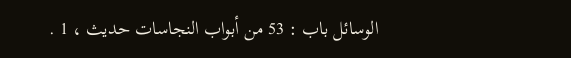الوسائل باب : 53 من أبواب النجاسات حديث ، 1 .